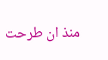منذ ان طرحت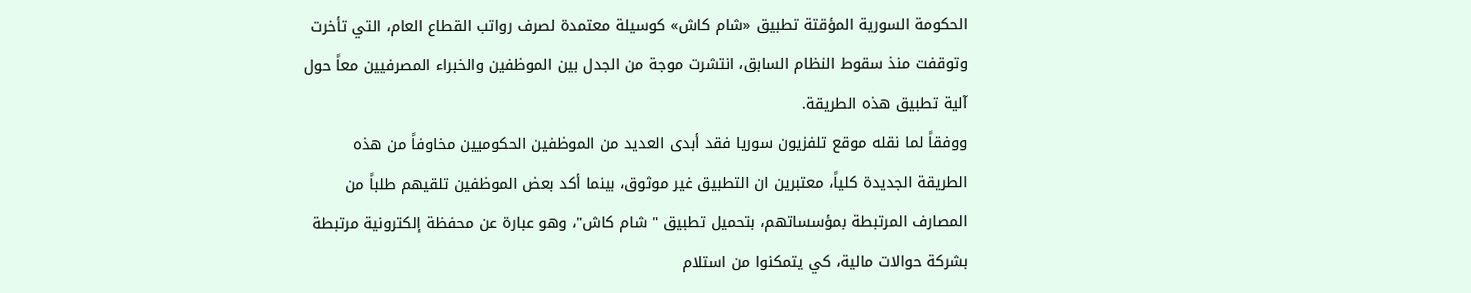الحكومة السورية المؤقتة تطبيق «شام كاش» كوسيلة معتمدة لصرف رواتب القطاع العام، التي تأخرت وتوقفت منذ سقوط النظام السابق، انتشرت موجة من الجدل بين الموظفين والخبراء المصرفيين معاً حول آلية تطبيق هذه الطريقة.
ووفقاً لما نقله موقع تلفزيون سوريا فقد أبدى العديد من الموظفين الحكوميين مخاوفاً من هذه الطريقة الجديدة كلياً، معتبرين ان التطبيق غير موثوق، بينما أكد بعض الموظفين تلقيهم طلباً من المصارف المرتبطة بمؤسساتهم، بتحميل تطبيق " شام كاش"، وهو عبارة عن محفظة إلكترونية مرتبطة بشركة حوالات مالية، كي يتمكنوا من استلام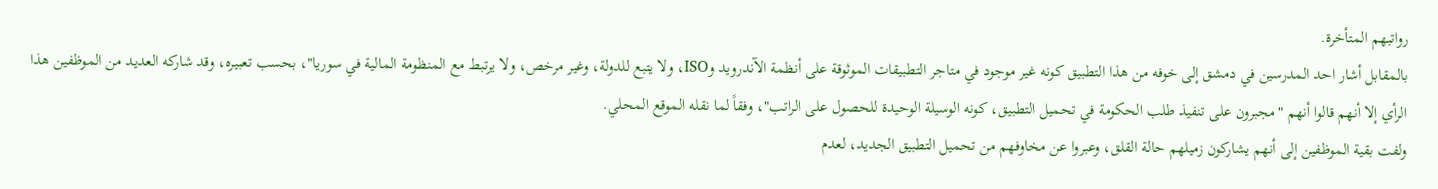رواتبهم المتأخرة.
بالمقابل أشار احد المدرسين في دمشق إلى خوفه من هذا التطبيق كونه غير موجود في متاجر التطبيقات الموثوقة على أنظمة الآندرويد وISO، ولا يتبع للدولة، وغير مرخص، ولا يرتبط مع المنظومة المالية في سوريا"، بحسب تعبيره، وقد شاركه العديد من الموظفين هذا الرأي إلا أنهم قالوا أنهم "مجبرون على تنفيذ طلب الحكومة في تحميل التطبيق، كونه الوسيلة الوحيدة للحصول على الراتب"، وفقاً لما نقله الموقع المحلي.
ولفت بقية الموظفين إلى أنهم يشاركون زميلهم حالة القلق، وعبروا عن مخاوفهم من تحميل التطبيق الجديد، لعدم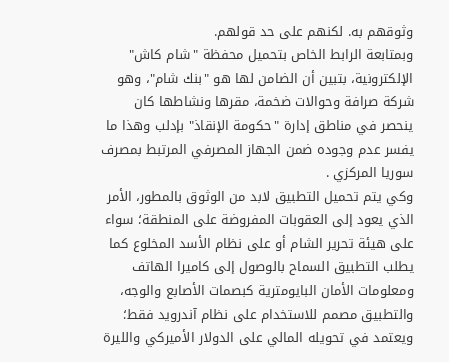وثوقهم به. لكنهم على حد قولهم.
وبمتابعة الرابط الخاص بتحميل محفظة "شام كاش" الإلكترونية، بتبين أن الضامن لها هو "بنك شام"، وهو شركة صرافة وحوالات ضخمة، مقرها ونشاطها كان ينحصر في مناطق إدارة "حكومة الإنقاذ" بإدلب وهذا ما يفسر عدم وجوده ضمن الجهاز المصرفي المرتبط بمصرف سوريا المركزي .
وكي يتم تحميل التطبيق لابد من الوثوق بالمطور، الأمر الذي يعود إلى العقوبات المفروضة على المنطقة؛ سواء على هيئة تحرير الشام أو على نظام الأسد المخلوع كما يطلب التطبيق السماح بالوصول إلى كاميرا الهاتف ومعلومات الأمان البايومترية كبصمات الأصابع والوجه، والتطبيق مصمم للاستخدام على نظام آندرويد فقط؛ ويعتمد في تحويله المالي على الدولار الأميركي والليرة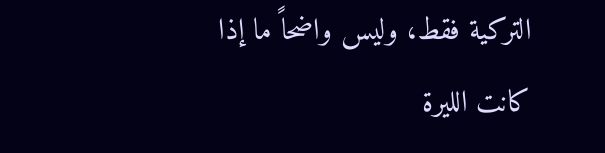التركية فقط، وليس واضحاً ما إذا كانت الليرة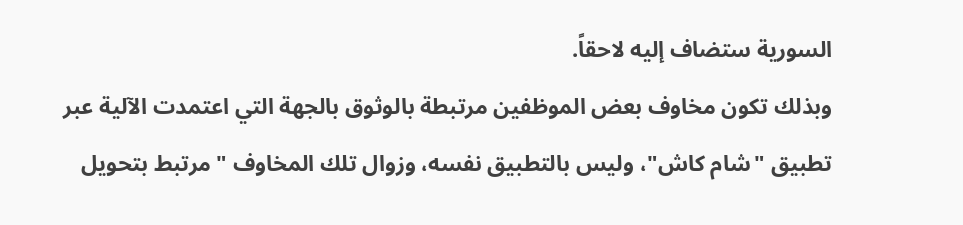السورية ستضاف إليه لاحقاً.
وبذلك تكون مخاوف بعض الموظفين مرتبطة بالوثوق بالجهة التي اعتمدت الآلية عبر تطبيق "شام كاش"، وليس بالتطبيق نفسه، وزوال تلك المخاوف "مرتبط بتحويل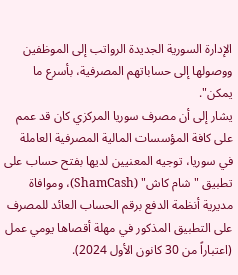الإدارة السورية الجديدة الرواتب إلى الموظفين ووصولها إلى حساباتهم المصرفية، بأسرع ما يمكن".
يشار إلى أن مصرف سوريا المركزي كان قد عمم على كافة المؤسسات المالية المصرفية العاملة في سوريا، توجيه المعنيين لديها بفتح حساب على تطبيق "شام كاش" (ShamCash)، وموافاة مديرية أنظمة الدفع برقم الحساب العائد للمصرف على التطبيق المذكور في مهلة أقصاها يومي عمل (اعتباراً من 30 كانون الأول 2024).